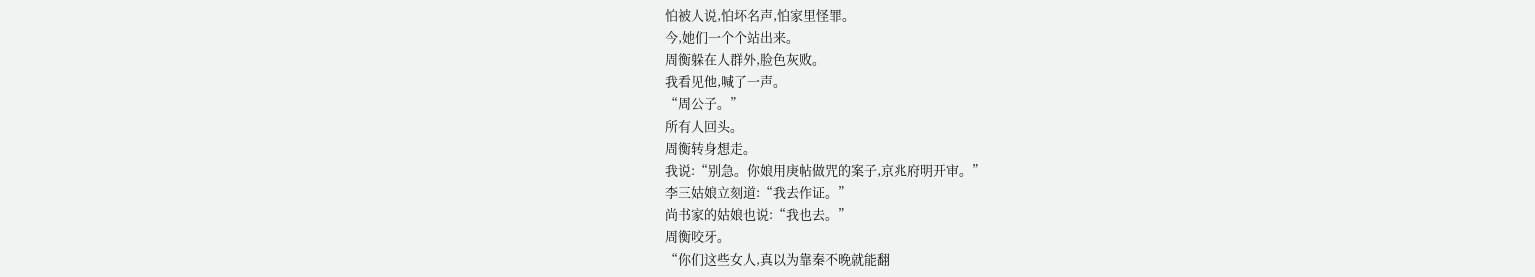怕被人说,怕坏名声,怕家里怪罪。
今,她们一个个站出来。
周衡躲在人群外,脸色灰败。
我看见他,喊了一声。
“周公子。”
所有人回头。
周衡转身想走。
我说:“别急。你娘用庚帖做咒的案子,京兆府明开审。”
李三姑娘立刻道:“我去作证。”
尚书家的姑娘也说:“我也去。”
周衡咬牙。
“你们这些女人,真以为靠秦不晚就能翻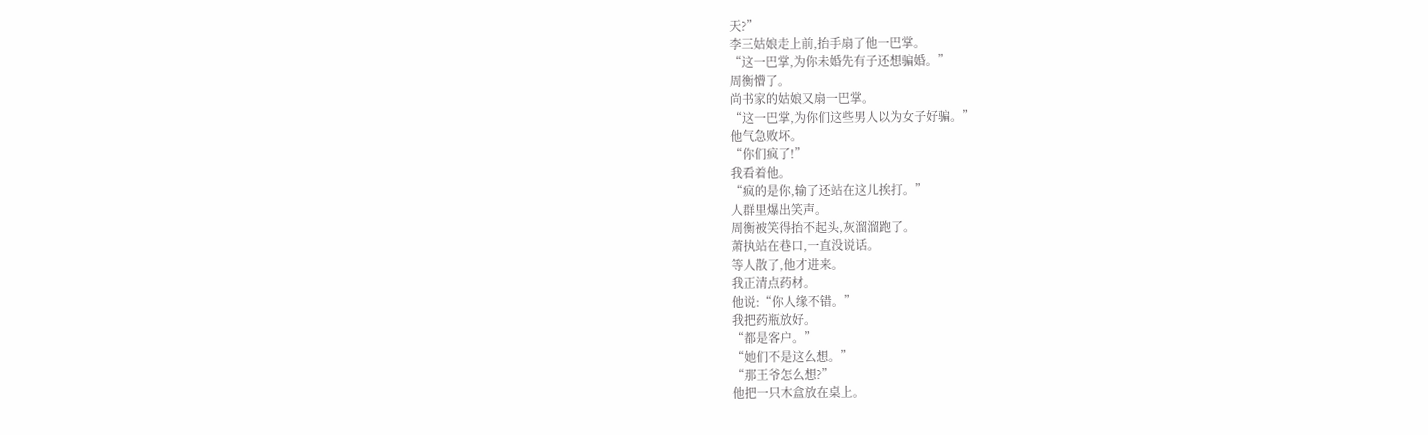天?”
李三姑娘走上前,抬手扇了他一巴掌。
“这一巴掌,为你未婚先有子还想骗婚。”
周衡懵了。
尚书家的姑娘又扇一巴掌。
“这一巴掌,为你们这些男人以为女子好骗。”
他气急败坏。
“你们疯了!”
我看着他。
“疯的是你,输了还站在这儿挨打。”
人群里爆出笑声。
周衡被笑得抬不起头,灰溜溜跑了。
萧执站在巷口,一直没说话。
等人散了,他才进来。
我正清点药材。
他说:“你人缘不错。”
我把药瓶放好。
“都是客户。”
“她们不是这么想。”
“那王爷怎么想?”
他把一只木盒放在桌上。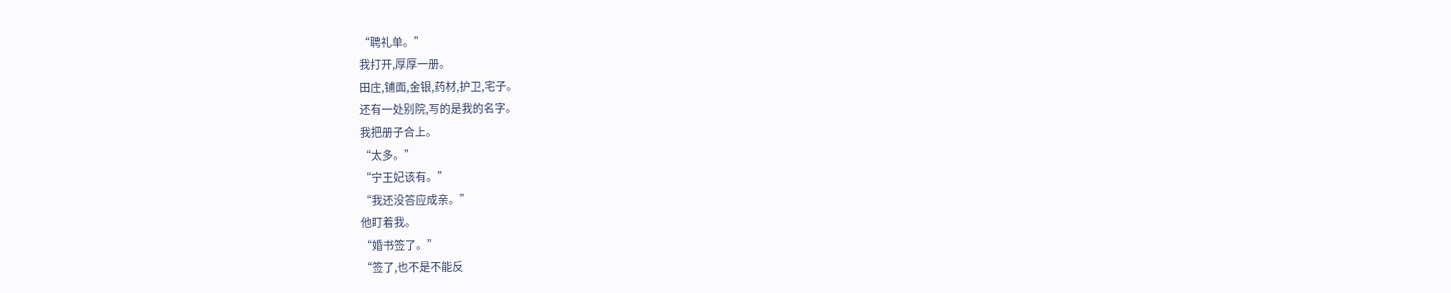“聘礼单。”
我打开,厚厚一册。
田庄,铺面,金银,药材,护卫,宅子。
还有一处别院,写的是我的名字。
我把册子合上。
“太多。”
“宁王妃该有。”
“我还没答应成亲。”
他盯着我。
“婚书签了。”
“签了,也不是不能反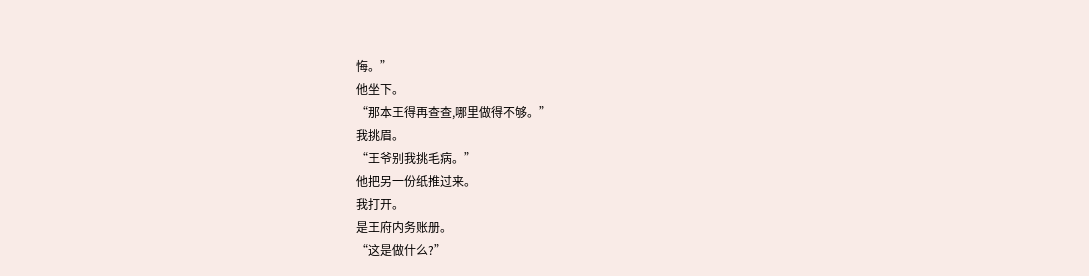悔。”
他坐下。
“那本王得再查查,哪里做得不够。”
我挑眉。
“王爷别我挑毛病。”
他把另一份纸推过来。
我打开。
是王府内务账册。
“这是做什么?”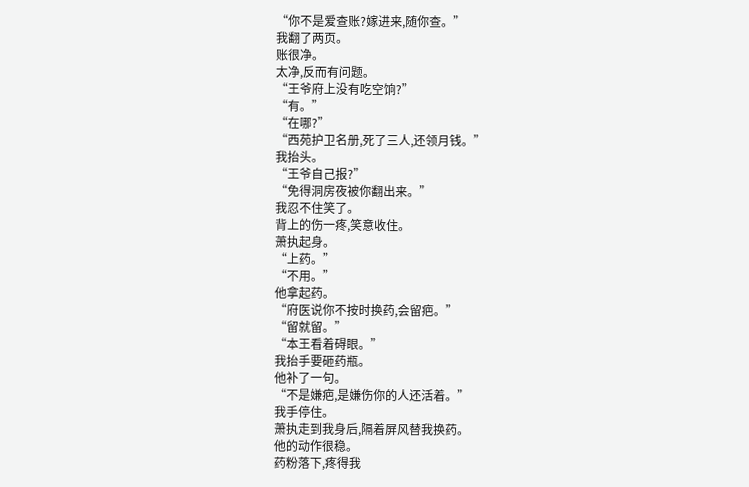“你不是爱查账?嫁进来,随你查。”
我翻了两页。
账很净。
太净,反而有问题。
“王爷府上没有吃空饷?”
“有。”
“在哪?”
“西苑护卫名册,死了三人,还领月钱。”
我抬头。
“王爷自己报?”
“免得洞房夜被你翻出来。”
我忍不住笑了。
背上的伤一疼,笑意收住。
萧执起身。
“上药。”
“不用。”
他拿起药。
“府医说你不按时换药,会留疤。”
“留就留。”
“本王看着碍眼。”
我抬手要砸药瓶。
他补了一句。
“不是嫌疤,是嫌伤你的人还活着。”
我手停住。
萧执走到我身后,隔着屏风替我换药。
他的动作很稳。
药粉落下,疼得我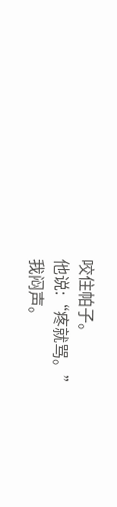咬住帕子。
他说:“疼就骂。”
我闷声。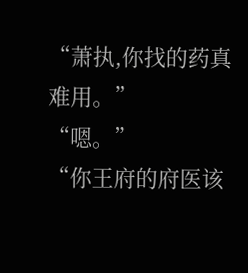“萧执,你找的药真难用。”
“嗯。”
“你王府的府医该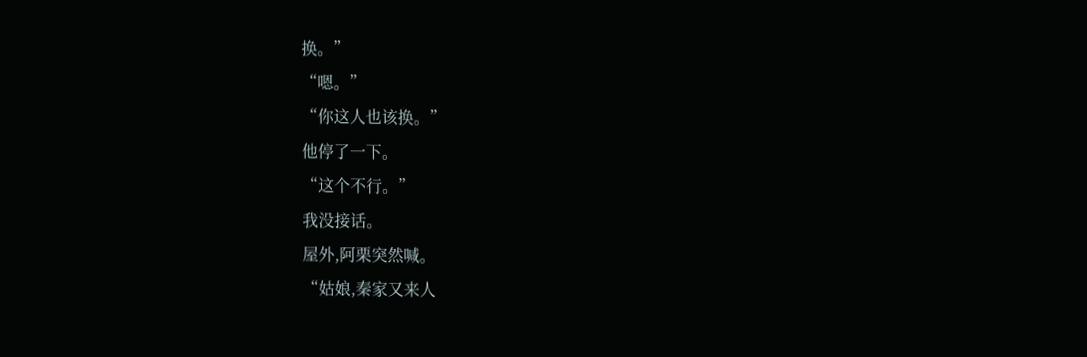换。”
“嗯。”
“你这人也该换。”
他停了一下。
“这个不行。”
我没接话。
屋外,阿栗突然喊。
“姑娘,秦家又来人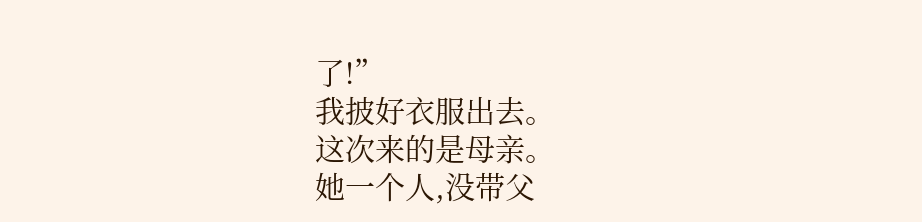了!”
我披好衣服出去。
这次来的是母亲。
她一个人,没带父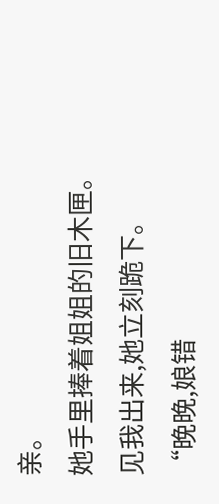亲。
她手里捧着姐姐的旧木匣。
见我出来,她立刻跪下。
“晚晚,娘错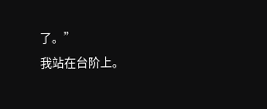了。”
我站在台阶上。